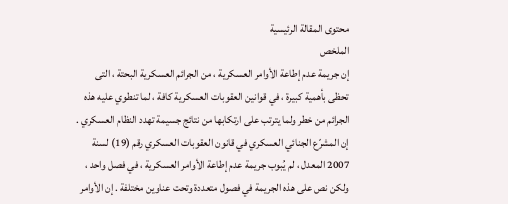محتوى المقالة الرئيسية
الملخص
إن جريمة عدم إطاعة الأوامر العسكرية ، من الجرائم العسكرية البحتة ، التى تحظى بأهمية كبيرة ، في قوانين العقوبات العسكرية كافة ، لما تنطوي عليه هذه الجرائم من خطر ولما يترتب على ارتكابها من نتائج جسيمة تهدد النظام العسكري .
إن المشرّع الجنائي العسكري في قانون العقوبات العسكري رقم (19) لسنة 2007 المعدل ، لم يُبوب جريمة عدم إطاعة الأوامر العسكرية ، في فصل واحد ، ولكن نص على هذه الجريمة في فصول متعددة وتحت عناوين مختلفة . إن الأوامر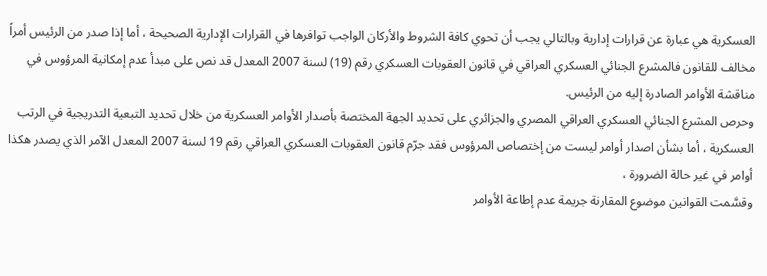العسكرية هي عبارة عن قرارات إدارية وبالتالي يجب أن تحوي كافة الشروط والأركان الواجب توافرها في القرارات الإدارية الصحيحة ، أما إذا صدر من الرئيس أمراً مخالف للقانون فالمشرع الجنائي العسكري العراقي في قانون العقوبات العسكري رقم (19) لسنة 2007 المعدل قد نص على مبدأ عدم إمكانية المرؤوس في مناقشة الأوامر الصادرة إليه من الرئيس.
وحرص المشرع الجنائي العسكري العراقي المصري والجزائري على تحديد الجهة المختصة بأصدار الأوامر العسكرية من خلال تحديد التبعية التدريجية في الرتب العسكرية ، أما بشأن اصدار أوامر ليست من إختصاص المرؤوس فقد جرّم قانون العقوبات العسكري العراقي رقم 19 لسنة 2007 المعدل الآمر الذي يصدر هكذا أوامر في غير حالة الضرورة ،
وقسَّمت القوانين موضوع المقارنة جريمة عدم إطاعة الأوامر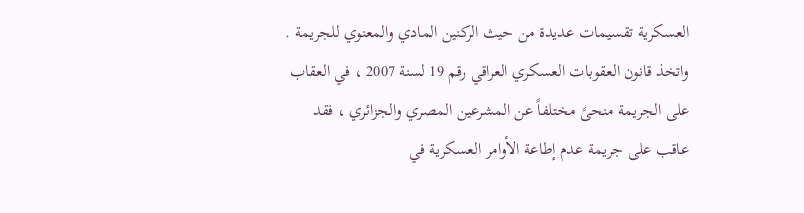العسكرية تقسيمات عديدة من حيث الركنين المادي والمعنوي للجريمة .
واتخذ قانون العقوبات العسكري العراقي رقم 19 لسنة 2007 ، في العقاب على الجريمة منحىً مختلفاً عن المشرعين المصري والجزائري ، فقد عاقب على جريمة عدم إطاعة الأوامر العسكرية في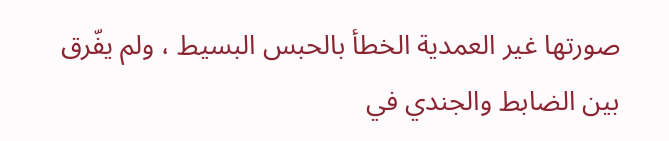صورتها غير العمدية الخطأ بالحبس البسيط ، ولم يفّرق بين الضابط والجندي في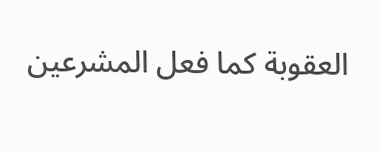العقوبة كما فعل المشرعين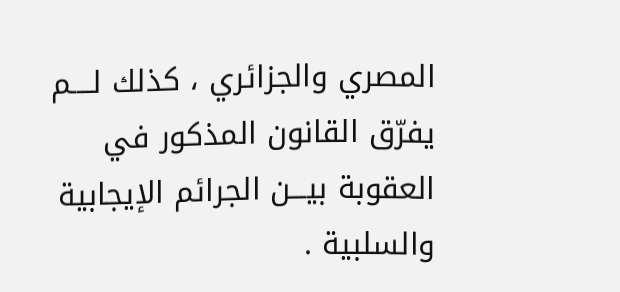المصري والجزائري ، كذلك لــــم يفرّق القانون المذكور في العقوبة بيـــن الجرائم الإيجابية والسلبية .